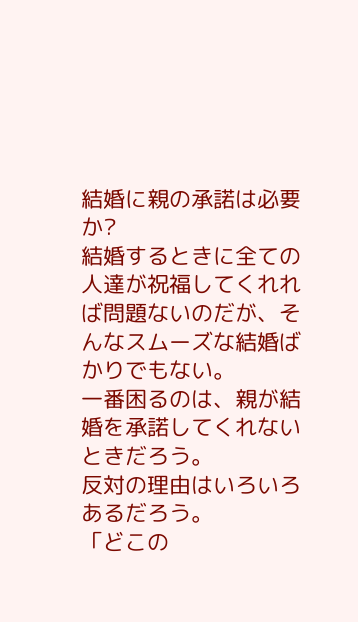結婚に親の承諾は必要か?
結婚するときに全ての人達が祝福してくれれば問題ないのだが、そんなスムーズな結婚ばかりでもない。
一番困るのは、親が結婚を承諾してくれないときだろう。
反対の理由はいろいろあるだろう。
「どこの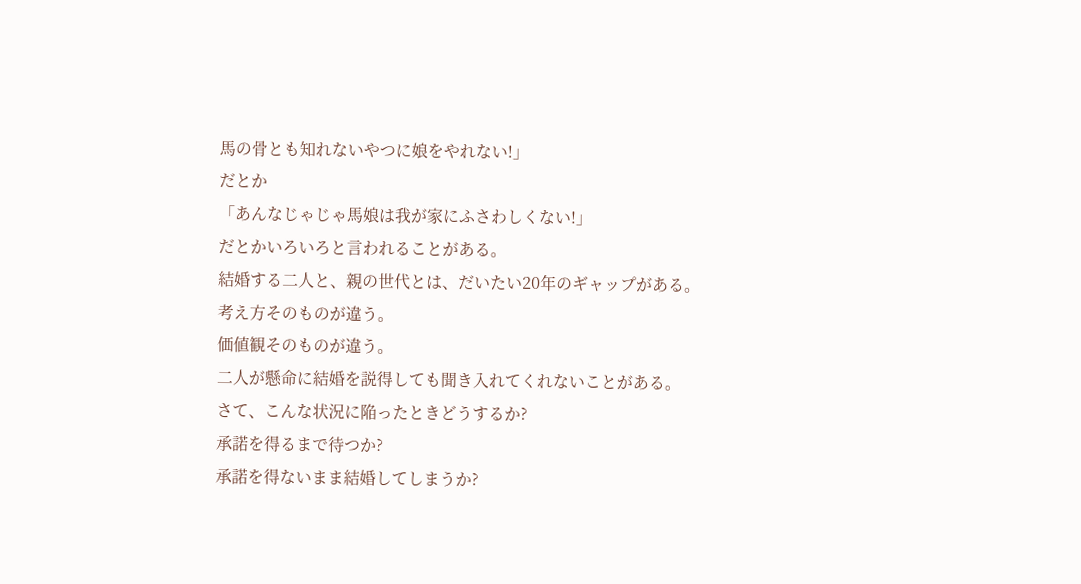馬の骨とも知れないやつに娘をやれない!」
だとか
「あんなじゃじゃ馬娘は我が家にふさわしくない!」
だとかいろいろと言われることがある。
結婚する二人と、親の世代とは、だいたい20年のギャップがある。
考え方そのものが違う。
価値観そのものが違う。
二人が懸命に結婚を説得しても聞き入れてくれないことがある。
さて、こんな状況に陥ったときどうするか?
承諾を得るまで待つか?
承諾を得ないまま結婚してしまうか?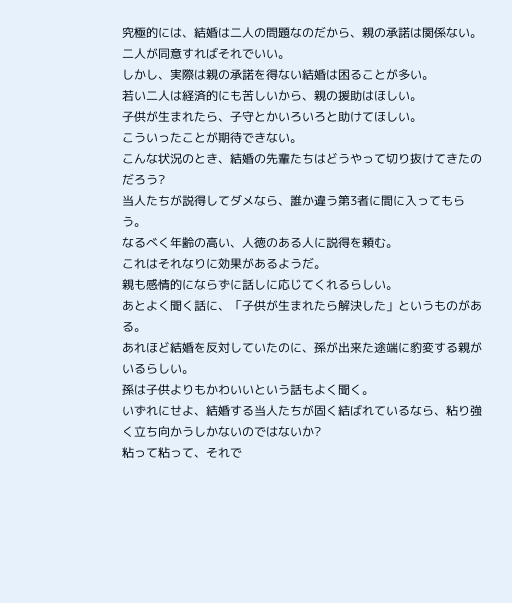究極的には、結婚は二人の問題なのだから、親の承諾は関係ない。
二人が同意すればそれでいい。
しかし、実際は親の承諾を得ない結婚は困ることが多い。
若い二人は経済的にも苦しいから、親の援助はほしい。
子供が生まれたら、子守とかいろいろと助けてほしい。
こういったことが期待できない。
こんな状況のとき、結婚の先輩たちはどうやって切り抜けてきたのだろう?
当人たちが説得してダメなら、誰か違う第3者に間に入ってもらう。
なるべく年齢の高い、人徳のある人に説得を頼む。
これはそれなりに効果があるようだ。
親も感情的にならずに話しに応じてくれるらしい。
あとよく聞く話に、「子供が生まれたら解決した」というものがある。
あれほど結婚を反対していたのに、孫が出来た途端に豹変する親がいるらしい。
孫は子供よりもかわいいという話もよく聞く。
いずれにせよ、結婚する当人たちが固く結ばれているなら、粘り強く立ち向かうしかないのではないか?
粘って粘って、それで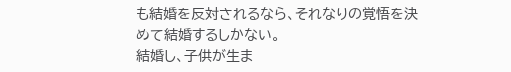も結婚を反対されるなら、それなりの覚悟を決めて結婚するしかない。
結婚し、子供が生ま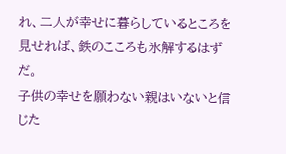れ、二人が幸せに暮らしているところを見せれば、鉄のこころも氷解するはずだ。
子供の幸せを願わない親はいないと信じた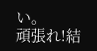い。
頑張れ!結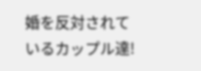婚を反対されているカップル達!